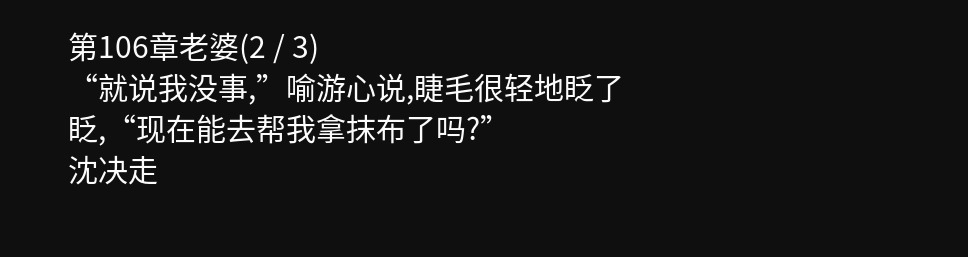第106章老婆(2 / 3)
“就说我没事,”喻游心说,睫毛很轻地眨了眨,“现在能去帮我拿抹布了吗?”
沈决走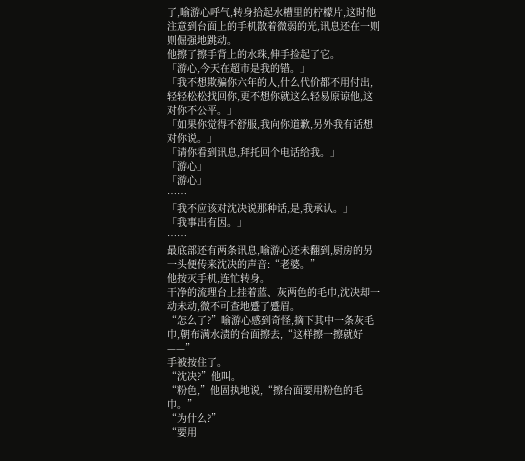了,喻游心呼气,转身拾起水槽里的柠檬片,这时他注意到台面上的手机散着微弱的光,讯息还在一则则倔强地跳动。
他擦了擦手背上的水珠,伸手捡起了它。
「游心,今天在超市是我的错。」
「我不想欺骗你六年的人,什么代价都不用付出,轻轻松松找回你,更不想你就这么轻易原谅他,这对你不公平。」
「如果你觉得不舒服,我向你道歉,另外我有话想对你说。」
「请你看到讯息,拜托回个电话给我。」
「游心」
「游心」
……
「我不应该对沈决说那种话,是,我承认。」
「我事出有因。」
……
最底部还有两条讯息,喻游心还未翻到,厨房的另一头便传来沈决的声音:“老婆。”
他按灭手机,连忙转身。
干净的流理台上挂着蓝、灰两色的毛巾,沈决却一动未动,微不可查地蹙了蹙眉。
“怎么了?”喻游心感到奇怪,摘下其中一条灰毛巾,朝布满水渍的台面擦去,“这样擦一擦就好——”
手被按住了。
“沈决?”他叫。
“粉色,”他固执地说,“擦台面要用粉色的毛巾。”
“为什么?”
“要用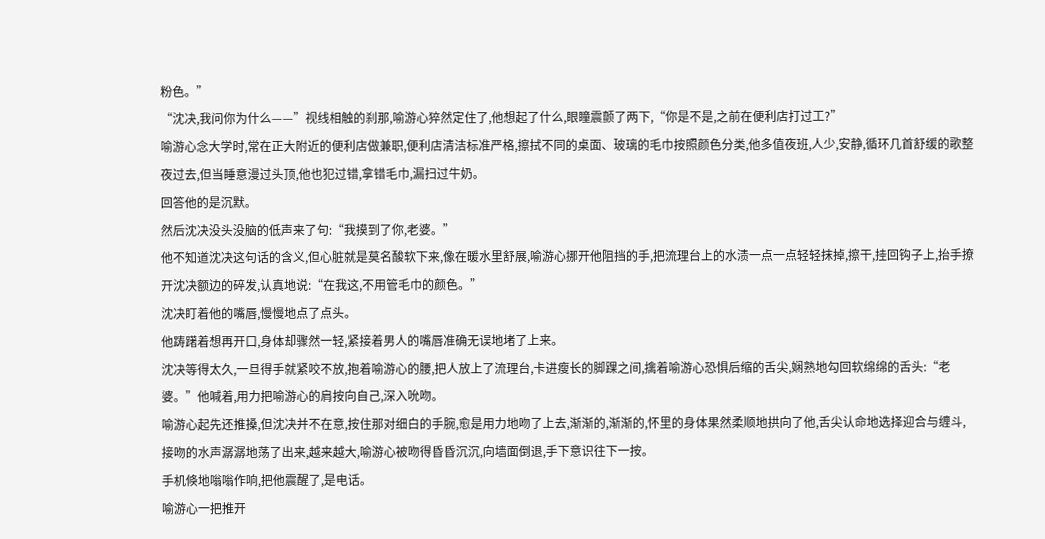粉色。”
“沈决,我问你为什么——”视线相触的刹那,喻游心猝然定住了,他想起了什么,眼瞳震颤了两下,“你是不是,之前在便利店打过工?”
喻游心念大学时,常在正大附近的便利店做兼职,便利店清洁标准严格,擦拭不同的桌面、玻璃的毛巾按照颜色分类,他多值夜班,人少,安静,循环几首舒缓的歌整夜过去,但当睡意漫过头顶,他也犯过错,拿错毛巾,漏扫过牛奶。
回答他的是沉默。
然后沈决没头没脑的低声来了句:“我摸到了你,老婆。”
他不知道沈决这句话的含义,但心脏就是莫名酸软下来,像在暖水里舒展,喻游心挪开他阻挡的手,把流理台上的水渍一点一点轻轻抹掉,擦干,挂回钩子上,抬手撩开沈决额边的碎发,认真地说:“在我这,不用管毛巾的颜色。”
沈决盯着他的嘴唇,慢慢地点了点头。
他踌躇着想再开口,身体却骤然一轻,紧接着男人的嘴唇准确无误地堵了上来。
沈决等得太久,一旦得手就紧咬不放,抱着喻游心的腰,把人放上了流理台,卡进瘦长的脚踝之间,擒着喻游心恐惧后缩的舌尖,娴熟地勾回软绵绵的舌头:“老婆。”他喊着,用力把喻游心的肩按向自己,深入吮吻。
喻游心起先还推搡,但沈决并不在意,按住那对细白的手腕,愈是用力地吻了上去,渐渐的,渐渐的,怀里的身体果然柔顺地拱向了他,舌尖认命地选择迎合与缠斗,接吻的水声潺潺地荡了出来,越来越大,喻游心被吻得昏昏沉沉,向墙面倒退,手下意识往下一按。
手机倏地嗡嗡作响,把他震醒了,是电话。
喻游心一把推开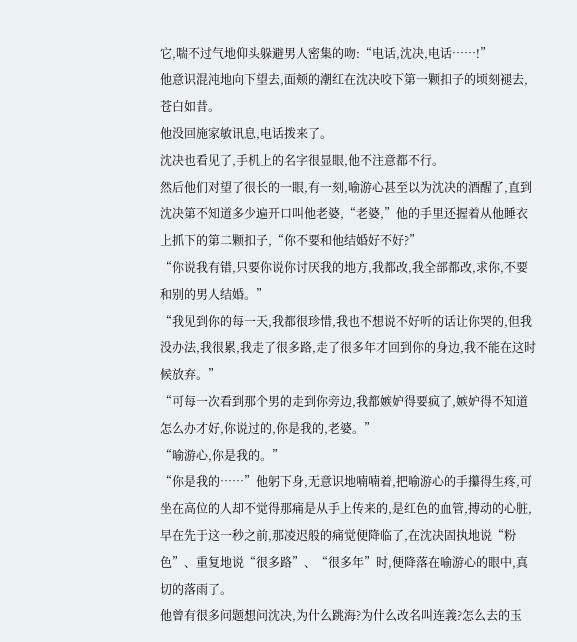它,喘不过气地仰头躲避男人密集的吻:“电话,沈决,电话……!”
他意识混沌地向下望去,面颊的潮红在沈决咬下第一颗扣子的顷刻褪去,苍白如昔。
他没回施家敏讯息,电话拨来了。
沈决也看见了,手机上的名字很显眼,他不注意都不行。
然后他们对望了很长的一眼,有一刻,喻游心甚至以为沈决的酒醒了,直到沈决第不知道多少遍开口叫他老婆,“老婆,”他的手里还握着从他睡衣上抓下的第二颗扣子,“你不要和他结婚好不好?”
“你说我有错,只要你说你讨厌我的地方,我都改,我全部都改,求你,不要和别的男人结婚。”
“我见到你的每一天,我都很珍惜,我也不想说不好听的话让你哭的,但我没办法,我很累,我走了很多路,走了很多年才回到你的身边,我不能在这时候放弃。”
“可每一次看到那个男的走到你旁边,我都嫉妒得要疯了,嫉妒得不知道怎么办才好,你说过的,你是我的,老婆。”
“喻游心,你是我的。”
“你是我的……”他躬下身,无意识地喃喃着,把喻游心的手攥得生疼,可坐在高位的人却不觉得那痛是从手上传来的,是红色的血管,搏动的心脏,早在先于这一秒之前,那凌迟般的痛觉便降临了,在沈决固执地说“粉色”、重复地说“很多路”、“很多年”时,便降落在喻游心的眼中,真切的落雨了。
他曾有很多问题想问沈决,为什么跳海?为什么改名叫连義?怎么去的玉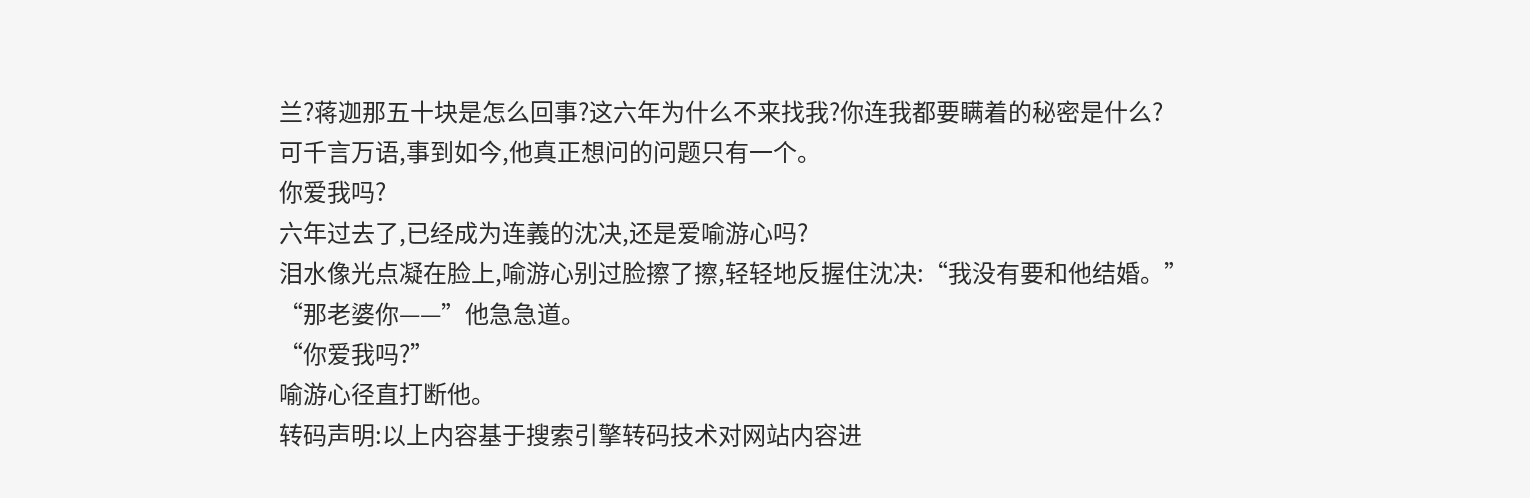兰?蒋迦那五十块是怎么回事?这六年为什么不来找我?你连我都要瞒着的秘密是什么?
可千言万语,事到如今,他真正想问的问题只有一个。
你爱我吗?
六年过去了,已经成为连義的沈决,还是爱喻游心吗?
泪水像光点凝在脸上,喻游心别过脸擦了擦,轻轻地反握住沈决:“我没有要和他结婚。”
“那老婆你——”他急急道。
“你爱我吗?”
喻游心径直打断他。
转码声明:以上内容基于搜索引擎转码技术对网站内容进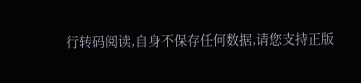行转码阅读,自身不保存任何数据,请您支持正版